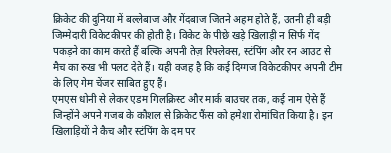क्रिकेट की दुनिया में बल्लेबाज और गेंदबाज जितने अहम होते हैं, उतनी ही बड़ी जिम्मेदारी विकेटकीपर की होती है। विकेट के पीछे खड़े खिलाड़ी न सिर्फ गेंद पकड़ने का काम करते हैं बल्कि अपनी तेज़ रिफ्लेक्स, स्टंपिंग और रन आउट से मैच का रुख भी पलट देते हैं। यही वजह है कि कई दिग्गज विकेटकीपर अपनी टीम के लिए गेम चेंजर साबित हुए हैं।
एमएस धोनी से लेकर एडम गिलक्रिस्ट और मार्क बाउचर तक, कई नाम ऐसे हैं जिन्होंने अपने गजब के कौशल से क्रिकेट फैंस को हमेशा रोमांचित किया है। इन खिलाड़ियों ने कैच और स्टंपिंग के दम पर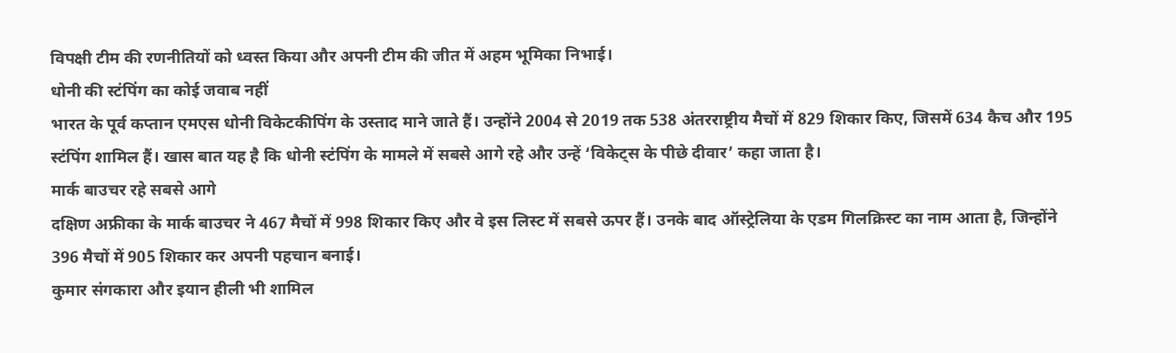विपक्षी टीम की रणनीतियों को ध्वस्त किया और अपनी टीम की जीत में अहम भूमिका निभाई।
धोनी की स्टंपिंग का कोई जवाब नहीं
भारत के पूर्व कप्तान एमएस धोनी विकेटकीपिंग के उस्ताद माने जाते हैं। उन्होंने 2004 से 2019 तक 538 अंतरराष्ट्रीय मैचों में 829 शिकार किए, जिसमें 634 कैच और 195 स्टंपिंग शामिल हैं। खास बात यह है कि धोनी स्टंपिंग के मामले में सबसे आगे रहे और उन्हें ‘विकेट्स के पीछे दीवार’ कहा जाता है।
मार्क बाउचर रहे सबसे आगे
दक्षिण अफ्रीका के मार्क बाउचर ने 467 मैचों में 998 शिकार किए और वे इस लिस्ट में सबसे ऊपर हैं। उनके बाद ऑस्ट्रेलिया के एडम गिलक्रिस्ट का नाम आता है, जिन्होंने 396 मैचों में 905 शिकार कर अपनी पहचान बनाई।
कुमार संगकारा और इयान हीली भी शामिल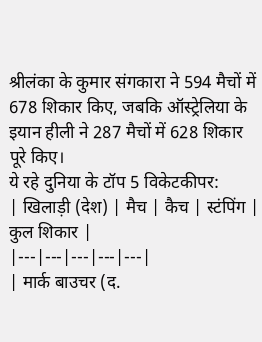श्रीलंका के कुमार संगकारा ने 594 मैचों में 678 शिकार किए, जबकि ऑस्ट्रेलिया के इयान हीली ने 287 मैचों में 628 शिकार पूरे किए।
ये रहे दुनिया के टॉप 5 विकेटकीपर:
| खिलाड़ी (देश) | मैच | कैच | स्टंपिंग | कुल शिकार |
|---|---|---|---|---|
| मार्क बाउचर (द.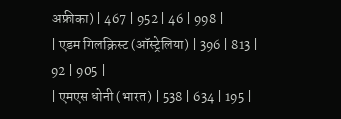अफ्रीका) | 467 | 952 | 46 | 998 |
| एडम गिलक्रिस्ट (ऑस्ट्रेलिया) | 396 | 813 | 92 | 905 |
| एमएस धोनी (भारत) | 538 | 634 | 195 |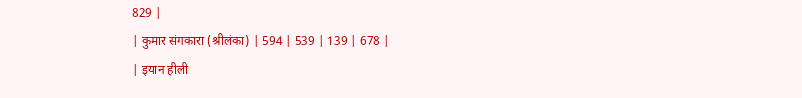829 |
| कुमार संगकारा (श्रीलंका) | 594 | 539 | 139 | 678 |
| इयान हीली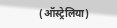(ऑस्ट्रेलिया)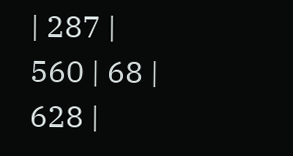| 287 | 560 | 68 | 628 |